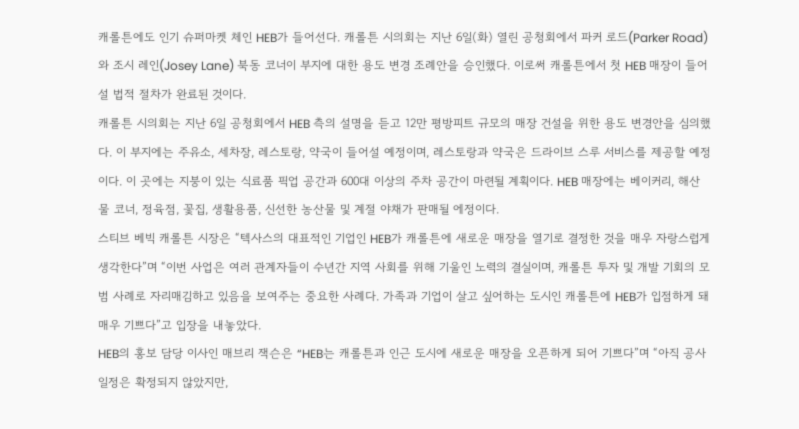캐롤튼에도 인기 슈퍼마켓 체인 HEB가 들어선다. 캐롤튼 시의회는 지난 6일(화) 열린 공청회에서 파커 로드(Parker Road)와 조시 레인(Josey Lane) 북동 코너이 부지에 대한 용도 변경 조례안을 승인했다. 이로써 캐롤튼에서 첫 HEB 매장이 들어설 법적 절차가 완료된 것이다.
캐롤튼 시의회는 지난 6일 공청회에서 HEB 측의 설명을 듣고 12만 평방피트 규모의 매장 건설을 위한 용도 변경안을 심의했다. 이 부지에는 주유소, 세차장, 레스토랑, 약국이 들어설 예정이며, 레스토랑과 약국은 드라이브 스루 서비스를 제공할 예정이다. 이 곳에는 지붕이 있는 식료품 픽업 공간과 600대 이상의 주차 공간이 마련될 계획이다. HEB 매장에는 베이커리, 해산물 코너, 정육점, 꽃집, 생활용품, 신선한 농산물 및 계절 야채가 판매될 에정이다.
스티브 베빅 캐롤튼 시장은 “텍사스의 대표적인 기업인 HEB가 캐롤튼에 새로운 매장을 열기로 결정한 것을 매우 자랑스럽게 생각한다”며 “이번 사업은 여러 관계자들이 수년간 지역 사회를 위해 기울인 노력의 결실이며, 캐롤튼 투자 및 개발 기회의 모범 사례로 자리매김하고 있음을 보여주는 중요한 사례다. 가족과 기업이 살고 싶어하는 도시인 캐롤튼에 HEB가 입점하게 돼 매우 기쁘다”고 입장을 내놓았다.
HEB의 홍보 담당 이사인 매브리 잭슨은 “HEB는 캐롤튼과 인근 도시에 새로운 매장을 오픈하게 되어 기쁘다”며 “아직 공사 일정은 확정되지 않았지만,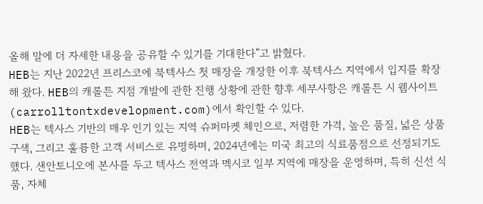올해 말에 더 자세한 내용을 공유할 수 있기를 기대한다”고 밝혔다.
HEB는 지난 2022년 프리스코에 북텍사스 첫 매장을 개장한 이후 북텍사스 지역에서 입지를 확장해 왔다. HEB의 캐롤튼 지점 개발에 관한 진행 상황에 관한 향후 세부사항은 캐롤튼 시 웹사이트(carrolltontxdevelopment.com)에서 확인할 수 있다.
HEB는 텍사스 기반의 매우 인기 있는 지역 슈퍼마켓 체인으로, 저렴한 가격, 높은 품질, 넓은 상품 구색, 그리고 훌륭한 고객 서비스로 유명하며, 2024년에는 미국 최고의 식료품점으로 선정되기도 했다. 샌안토니오에 본사를 두고 텍사스 전역과 멕시코 일부 지역에 매장을 운영하며, 특히 신선 식품, 자체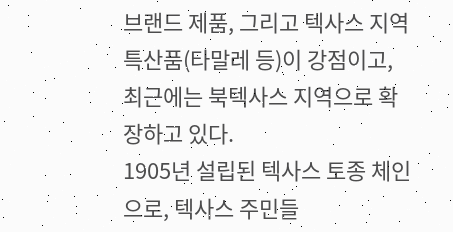브랜드 제품, 그리고 텍사스 지역 특산품(타말레 등)이 강점이고, 최근에는 북텍사스 지역으로 확장하고 있다.
1905년 설립된 텍사스 토종 체인으로, 텍사스 주민들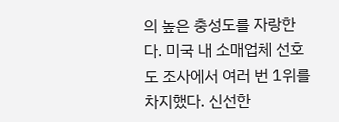의 높은 충성도를 자랑한다. 미국 내 소매업체 선호도 조사에서 여러 번 1위를 차지했다. 신선한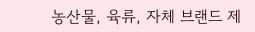농산물, 육류, 자체 브랜드 제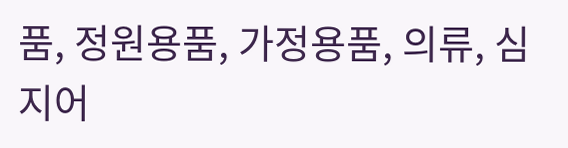품, 정원용품, 가정용품, 의류, 심지어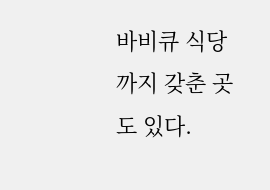바비큐 식당까지 갖춘 곳도 있다.